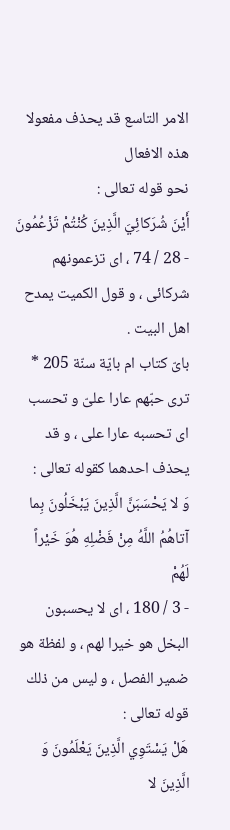الامر التاسع قد يحذف مفعولا هذه الافعال
نحو قوله تعالى :
أَيْنَ شُرَكائِيَ الَّذِينَ كُنْتُمْ تَزْعُمُونَ
- 28 / 74 ، اى تزعمونهم شركائى ، و قول الكميت يمدح اهل البيت .
باىّ كتاب ام بايّة سنّة 205 * ترى حبّهم عارا علىّ و تحسب
اى تحسبه عارا على ، و قد يحذف احدهما كقوله تعالى :
وَ لا يَحْسَبَنَّ الَّذِينَ يَبْخَلُونَ بِما آتاهُمُ اللَّهُ مِنْ فَضْلِهِ هُوَ خَيْراً لَهُمْ
- 3 / 180 ، اى لا يحسبون البخل هو خيرا لهم ، و لفظة هو ضمير الفصل ، و ليس من ذلك قوله تعالى :
هَلْ يَسْتَوِي الَّذِينَ يَعْلَمُونَ وَ الَّذِينَ لا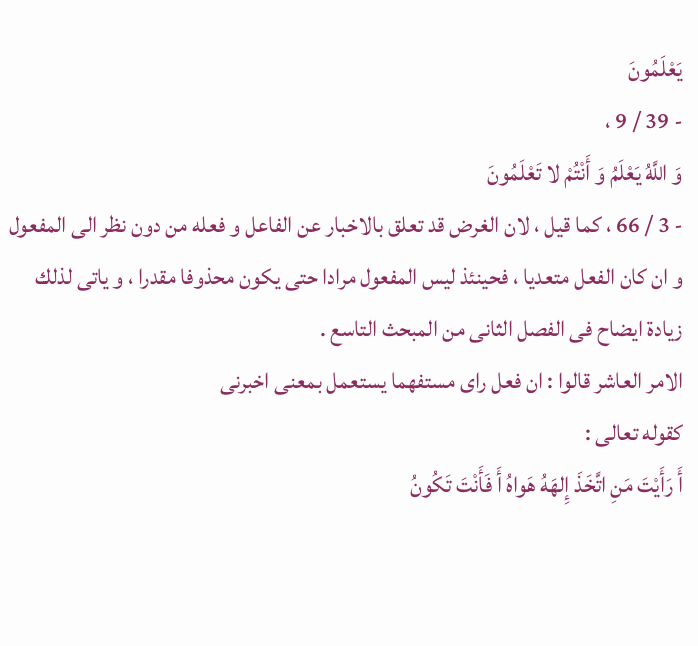يَعْلَمُونَ
- 39 / 9 ،
وَ اللَّهُ يَعْلَمُ وَ أَنْتُمْ لا تَعْلَمُونَ
- 3 / 66 ، كما قيل ، لان الغرض قد تعلق بالاخبار عن الفاعل و فعله من دون نظر الى المفعول و ان كان الفعل متعديا ، فحينئذ ليس المفعول مرادا حتى يكون محذوفا مقدرا ، و ياتى لذلك زيادة ايضاح فى الفصل الثانى من المبحث التاسع .
الامر العاشر قالوا : ان فعل راى مستفهما يستعمل بمعنى اخبرنى
كقوله تعالى :
أَ رَأَيْتَ مَنِ اتَّخَذَ إِلهَهُ هَواهُ أَ فَأَنْتَ تَكُونُ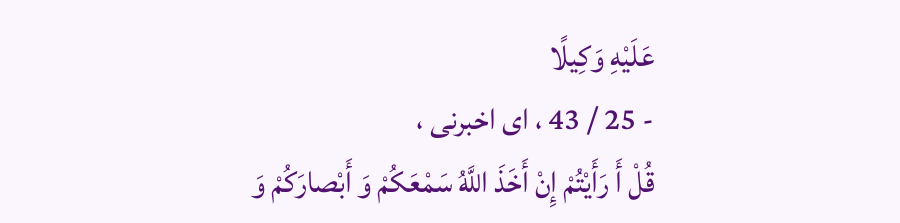عَلَيْهِ وَكِيلًا
- 25 / 43 ، اى اخبرنى ،
قُلْ أَ رَأَيْتُمْ إِنْ أَخَذَ اللَّهُ سَمْعَكُمْ وَ أَبْصارَكُمْ وَ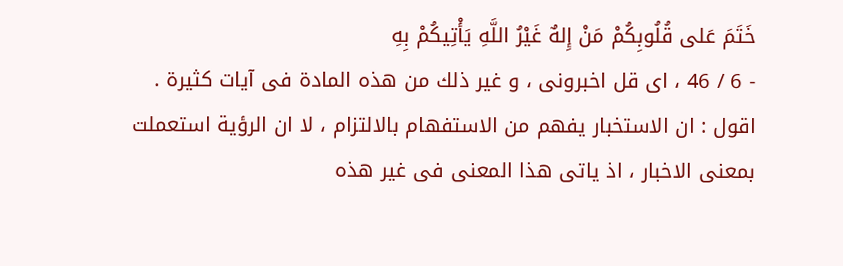خَتَمَ عَلى قُلُوبِكُمْ مَنْ إِلهٌ غَيْرُ اللَّهِ يَأْتِيكُمْ بِهِ
- 6 / 46 ، اى قل اخبرونى ، و غير ذلك من هذه المادة فى آيات كثيرة .
اقول : ان الاستخبار يفهم من الاستفهام بالالتزام ، لا ان الرؤية استعملت بمعنى الاخبار ، اذ ياتى هذا المعنى فى غير هذه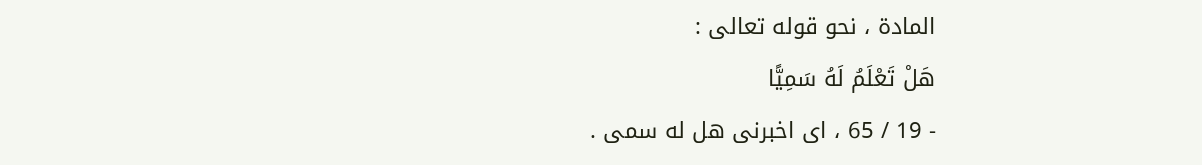المادة ، نحو قوله تعالى :
هَلْ تَعْلَمُ لَهُ سَمِيًّا
- 19 / 65 ، اى اخبرنى هل له سمى .